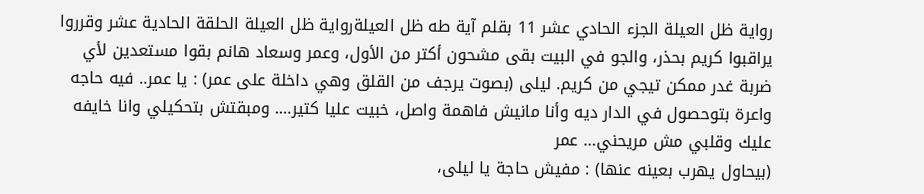رواية ظل العيلة الجزء الحادي عشر 11 بقلم آية طه ظل العيلةرواية ظل العيلة الحلقة الحادية عشر وقرروا يراقبوا كريم بحذر، والجو في البيت بقى مشحون أكتر من الأول، وعمر وسعاد هانم بقوا مستعدين لأي ضربة غدر ممكن تيجي من كريم. ليلى (بصوت يرجف من القلق وهي داخلة على عمر) : يا عمر.. فيه حاجه واعرة بتوحصول في الدار ديه وأنا مانيش فاهمة واصل، خبيت عليا كتير…. ومبقتش بتحكيلي وانا خايفه عليك وقلبي مش مريحني… عمر
(بيحاول يهرب بعينه عنها) : مفيش حاجة يا ليلى،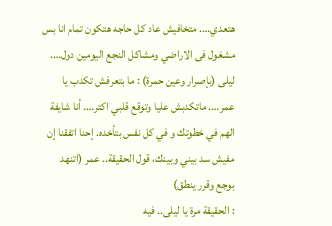هتعدي…. متخافيش عاد كل حاجه هتكون تمام انا بس مشغول فى الاراضي ومشاكل النجع اليومين دول…. ليلى (بإصرار وعين حمرة) : ما بتعرفش تكدب يا عمر…. ماتكدبش عليا وتوقع قلبي اكتر…. أنا شايفة الهم في خطوتك و في كل نفس بتأخده. إحنا اتفقنا إن مفيش سد بيني وبينك، قول الحقيقة.. عمر (اتنهد بوجع وقرر ينطق)
: الحقيقة مرة يا ليلى.. فيه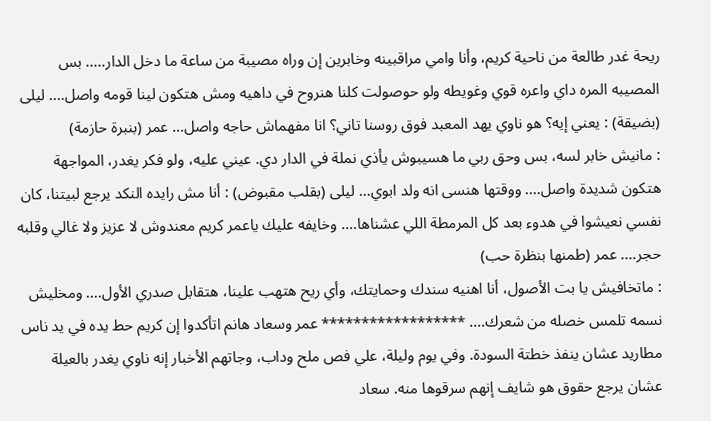ريحة غدر طالعة من ناحية كريم، وأنا وامي مراقبينه وخابرين إن وراه مصيبة من ساعة ما دخل الدار….. بس المصيبه المره داي واعره قوي وغويطه ولو حوصولت كلنا هنروح في داهيه ومش هتكون لينا قومه واصل…. ليلى (بضيقة) : يعني إيه؟ هو ناوي يهد المعبد فوق روسنا تاني؟ انا مفهماش حاجه واصل… عمر (بنبرة حازمة)
: مانيش خابر لسه، بس وحق ربي ما هسيبوش يأذي نملة في الدار دي. عيني عليه، ولو فكر يغدر، المواجهة هتكون شديدة واصل…. ووقتها هنسى انه ولد ابوي… ليلى (بقلب مقبوض) : أنا مش رايده النكد يرجع لبيتنا، كان نفسي نعيشوا في هدوء بعد كل المرمطة اللي عشناها…. وخايفه عليك ياعمر كريم معندوش لا عزيز ولا غالي وقلبه حجر…. عمر (طمنها بنظرة حب)
: ماتخافيش يا بت الأصول، أنا اهنيه سندك وحمايتك، وأي ريح هتهب علينا، هتقابل صدري الأول…. ومخليش نسمه تلمس خصله من شعرك…. ****************** عمر وسعاد هانم اتأكدوا إن كريم حط يده في يد ناس مطاريد عشان ينفذ خطتة السودة. وفي يوم وليلة، علي فص ملح وداب، وجاتهم الأخبار إنه ناوي يغدر بالعيلة عشان يرجع حقوق هو شايف إنهم سرقوها منه. سعاد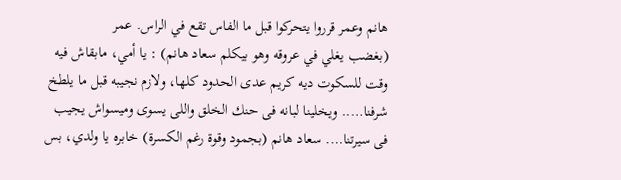هانم وعمر قرروا يتحركوا قبل ما الفاس تقع في الراس. عمر
(بغضب يغلي في عروقه وهو بيكلم سعاد هانم) : يا أمي، مابقاش فيه وقت للسكوت ديه كريم عدى الحدود كلها، ولازم نجيبه قبل ما يلطخ شرفنا….. ويخلينا لبانه فى حنك الخلق واللى يسوى وميسواش يجيب فى سيرتنا…. سعاد هانم (بجمود وقوة رغم الكسرة) خابره يا ولدي، بس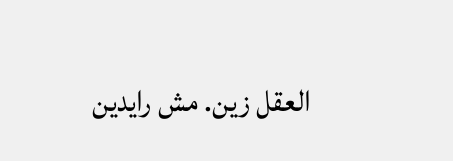العقل زين. مش رايدين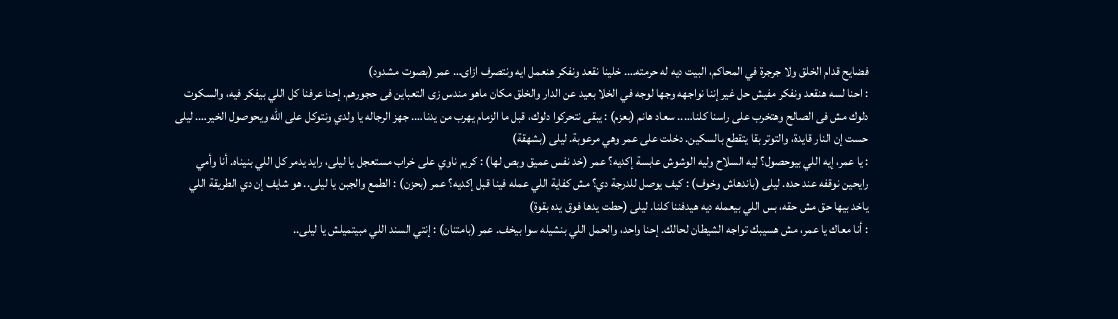فضايح قدام الخلق ولا جرجرة في المحاكم، البيت ديه له حرمته…. خلينا نقعد ونفكر هنعمل ايه ونتصرف ازاى… عمر (بصوت مشدود)
: احنا لسه هنقعد ونفكر مفيش حل غير إننا نواجهه وجها لوجه في الخلا بعيد عن الدار والخلق مكان ماهو مندس زى التعباين فى حجورهم. إحنا عرفنا كل اللي بيفكر فيه، والسكوت دلوك مش فى الصالح وهتخرب على راسنا كلنا….. سعاد هانم (بعزم) : يبقى نتحركوا دلوك، قبل ما الزمام يهرب من يدنا…. جهز الرجاله يا ولدي ونتوكل على الله ويحوصول الخير…. ليلى حست إن النار قايدة، والتوتر بقا يتقطع بالسكين. دخلت على عمر وهي مرعوبة. ليلى (بشهقة)
: يا عمر، إيه اللي بيوحصول؟ ليه السلاح وليه الوشوش عابسة إكديه؟ عمر (خد نفس عميق وبص لها) : كريم ناوي على خراب مستعجل يا ليلى، رايد يدمر كل اللي بنيناه. أنا وأمي رايحين نوقفه عند حده. ليلى (باندهاش وخوف) : كيف يوصل للدرجة دي؟ مش كفاية اللي عمله فينا قبل إكديه؟ عمر (بحزن) : الطمع والجبن يا ليلى.. هو شايف إن دي الطريقة اللي ياخد بيها حق مش حقه، بس اللي بيعمله ديه هيدفننا كلنا. ليلى (حطت يدها فوق يده بقوة)
: أنا معاك يا عمر، مش هسيبك تواجه الشيطان لحالك. إحنا واحد، والحمل اللي بنشيله سوا بيخف. عمر (بامتنان) : إنتي السند اللي مبيتميلش يا ليلى..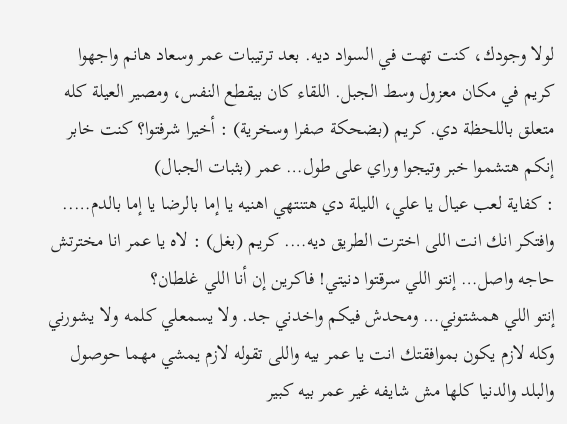لولا وجودك، كنت تهت في السواد ديه. بعد ترتيبات عمر وسعاد هانم واجهوا كريم في مكان معزول وسط الجبل. اللقاء كان بيقطع النفس، ومصير العيلة كله متعلق باللحظة دي. كريم (بضحكة صفرا وسخرية) : أخيرا شرفتوا؟ كنت خابر إنكم هتشموا خبر وتيجوا وراي على طول… عمر (بثبات الجبال)
: كفاية لعب عيال يا علي، الليلة دي هتنتهي اهنيه يا إما بالرضا يا إما بالدم….. وافتكر انك انت اللى اخترت الطريق ديه…. كريم (بغل) : لاه يا عمر انا مخترتش حاجه واصل… إنتو اللي سرقتوا دنيتي! فاكرين إن أنا اللي غلطان؟
إنتو اللي همشتوني… ومحدش فيكم واخدني جد. ولا يسمعلي كلمه ولا يشورني وكله لازم يكون بموافقتك انت يا عمر بيه واللى تقوله لازم يمشي مهما حوصول والبلد والدنيا كلها مش شايفه غير عمر بيه كبير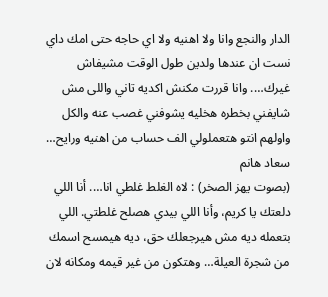الدار والنجع وانا ولا اهنيه ولا اي حاجه حتى امك داي نست ان عندها ولدين طول الوقت مشيفاش غيرك…. وانا قررت مكنش اكديه تاني واللى مش شايفني بخطره هخليه يشوفني غصب عنه والكل واولهم انتو هتعملولي الف حساب من اهنيه ورايح… سعاد هانم
(بصوت يهز الصخر) : لاه الغلط غلطي انا…. أنا اللي دلعتك يا كريم، وأنا اللي بيدي هصلح غلطتي. اللي بتعمله ديه مش هيرجعلك حق، ديه هيمسح اسمك من شجرة العيلة… وهتكون من غير قيمه ومكانه لان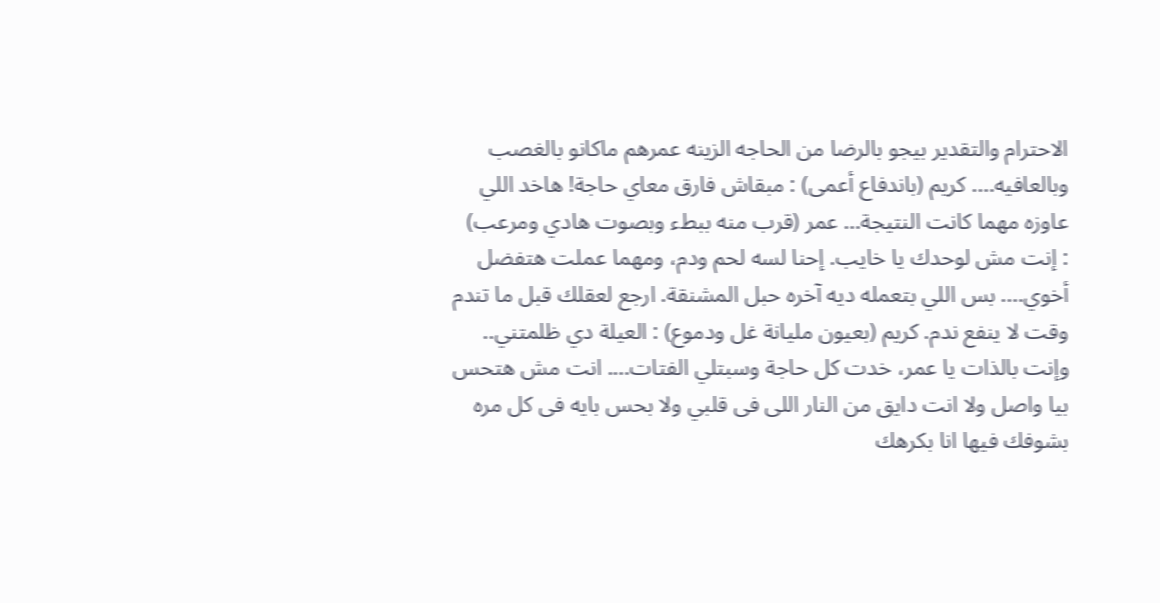الاحترام والتقدير بيجو بالرضا من الحاجه الزينه عمرهم ماكانو بالغصب وبالعافيه…. كريم (باندفاع أعمى) : مبقاش فارق معاي حاجة! هاخد اللي عاوزه مهما كانت النتيجة… عمر (قرب منه ببطء وبصوت هادي ومرعب)
: إنت مش لوحدك يا خايب. إحنا لسه لحم ودم، ومهما عملت هتفضل أخوي…. بس اللي بتعمله ديه آخره حبل المشنقة. ارجع لعقلك قبل ما تندم وقت لا ينفع ندم. كريم (بعيون مليانة غل ودموع) : العيلة دي ظلمتني.. وإنت بالذات يا عمر، خدت كل حاجة وسبتلي الفتات…. انت مش هتحس بيا واصل ولا انت دايق من النار اللى فى قلبي ولا بحس بايه فى كل مره بشوفك فيها انا بكرهك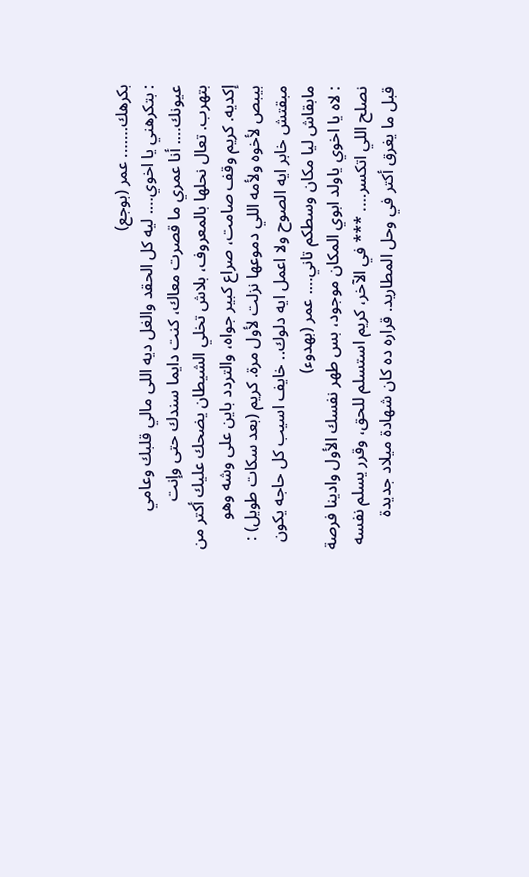بكرهك……. عمر (بوجع)
: بتكرهني يا اخوي…. ليه كل الحقد والغل ديه اللى مالي قلبك وعامي عيونك…. أنا عمري ما قصرت معاك، كنت دايما سندك حتى وإنت بتهرب. تعال نحلها بالمعروف، بلاش تخلي الشيطان يضحك عليك أكتر من إكديه. كريم وقف صامت، صراع كبير جواه، والتردد باين على وشه وهو بيبص لأخوه ولأمه اللي دموعها نزلت لأول مرة. كريم (بعد سكات طويل) : مبقتش خابر ايه الصوح ولا اعمل ايه دلوك.. خايف اسيب كل حاجه يكون مابقاش ليا مكان وسطكم تاني…. عمر (بهدوء)
: لاه يا اخوي ياولد ابوي المكان موجود، بس طهر نفسك الأول وادينا فرصة نصلح اللي اتكسر…. *** في الآخر، كريم استسلم للحق، وقرر يسلم نفسه قبل ما يغرق أكتر في وحل المطاريد. قراره ده كان شهادة ميلاد جديدة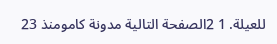للعيلة. 1 2الصفحة التالية مدونة كامومنذ 23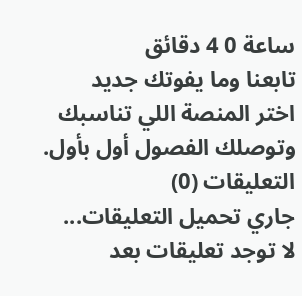ساعة 0 4 دقائق
تابعنا وما يفوتك جديد
اختر المنصة اللي تناسبك وتوصلك الفصول أول بأول.
التعليقات (0)
جاري تحميل التعليقات...
لا توجد تعليقات بعد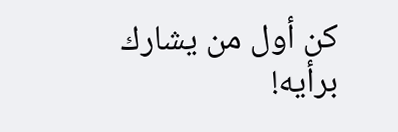كن أول من يشارك برأيه!